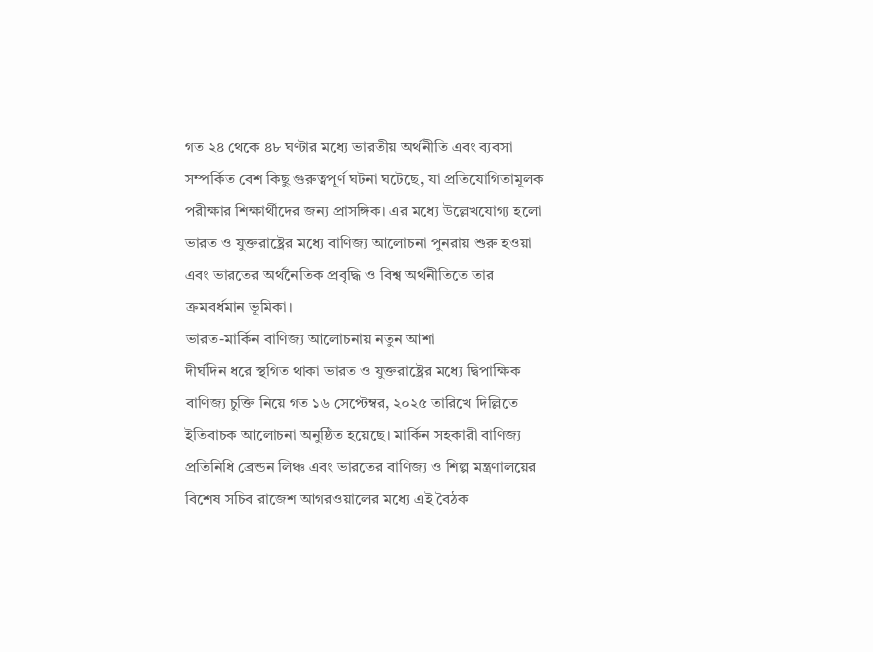গত ২৪ থেকে ৪৮ ঘণ্টার মধ্যে ভারতীয় অর্থনীতি এবং ব্যবসা সম্পর্কিত বেশ কিছু গুরুত্বপূর্ণ ঘটনা ঘটেছে, যা প্রতিযোগিতামূলক পরীক্ষার শিক্ষার্থীদের জন্য প্রাসঙ্গিক। এর মধ্যে উল্লেখযোগ্য হলো ভারত ও যুক্তরাষ্ট্রের মধ্যে বাণিজ্য আলোচনা পুনরায় শুরু হওয়া এবং ভারতের অর্থনৈতিক প্রবৃদ্ধি ও বিশ্ব অর্থনীতিতে তার ক্রমবর্ধমান ভূমিকা।
ভারত-মার্কিন বাণিজ্য আলোচনায় নতুন আশা
দীর্ঘদিন ধরে স্থগিত থাকা ভারত ও যুক্তরাষ্ট্রের মধ্যে দ্বিপাক্ষিক বাণিজ্য চুক্তি নিয়ে গত ১৬ সেপ্টেম্বর, ২০২৫ তারিখে দিল্লিতে ইতিবাচক আলোচনা অনুষ্ঠিত হয়েছে। মার্কিন সহকারী বাণিজ্য প্রতিনিধি ব্রেন্ডন লিঞ্চ এবং ভারতের বাণিজ্য ও শিল্প মন্ত্রণালয়ের বিশেষ সচিব রাজেশ আগরওয়ালের মধ্যে এই বৈঠক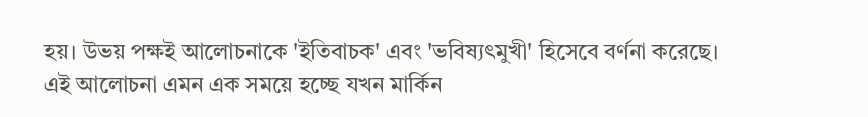হয়। উভয় পক্ষই আলোচনাকে 'ইতিবাচক' এবং 'ভবিষ্যৎমুখী' হিসেবে বর্ণনা করেছে।
এই আলোচনা এমন এক সময়ে হচ্ছে যখন মার্কিন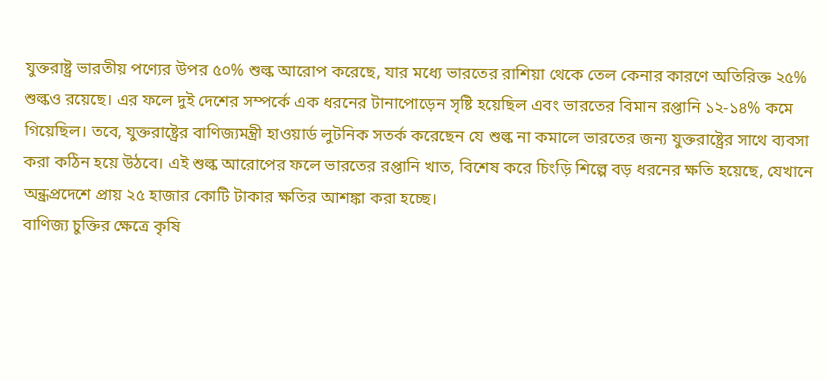যুক্তরাষ্ট্র ভারতীয় পণ্যের উপর ৫০% শুল্ক আরোপ করেছে, যার মধ্যে ভারতের রাশিয়া থেকে তেল কেনার কারণে অতিরিক্ত ২৫% শুল্কও রয়েছে। এর ফলে দুই দেশের সম্পর্কে এক ধরনের টানাপোড়েন সৃষ্টি হয়েছিল এবং ভারতের বিমান রপ্তানি ১২-১৪% কমে গিয়েছিল। তবে, যুক্তরাষ্ট্রের বাণিজ্যমন্ত্রী হাওয়ার্ড লুটনিক সতর্ক করেছেন যে শুল্ক না কমালে ভারতের জন্য যুক্তরাষ্ট্রের সাথে ব্যবসা করা কঠিন হয়ে উঠবে। এই শুল্ক আরোপের ফলে ভারতের রপ্তানি খাত, বিশেষ করে চিংড়ি শিল্পে বড় ধরনের ক্ষতি হয়েছে, যেখানে অন্ধ্রপ্রদেশে প্রায় ২৫ হাজার কোটি টাকার ক্ষতির আশঙ্কা করা হচ্ছে।
বাণিজ্য চুক্তির ক্ষেত্রে কৃষি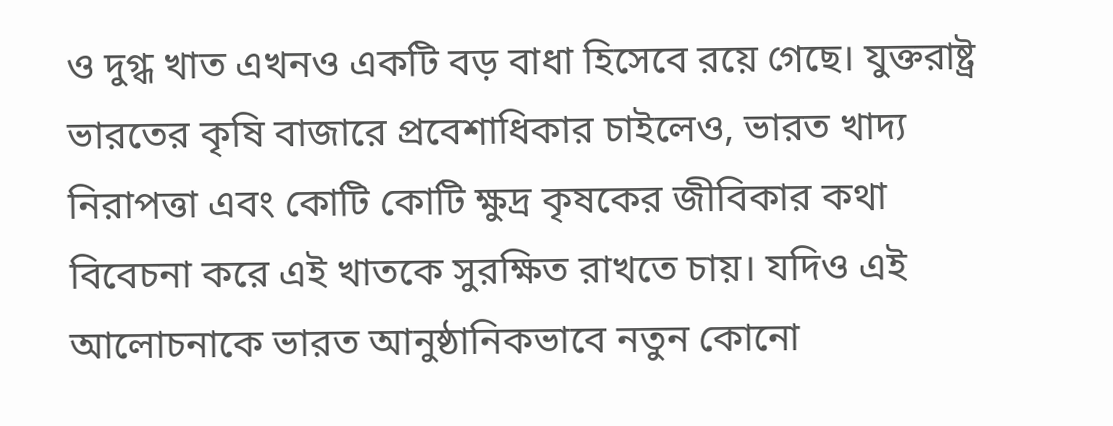ও দুগ্ধ খাত এখনও একটি বড় বাধা হিসেবে রয়ে গেছে। যুক্তরাষ্ট্র ভারতের কৃষি বাজারে প্রবেশাধিকার চাইলেও, ভারত খাদ্য নিরাপত্তা এবং কোটি কোটি ক্ষুদ্র কৃষকের জীবিকার কথা বিবেচনা করে এই খাতকে সুরক্ষিত রাখতে চায়। যদিও এই আলোচনাকে ভারত আনুষ্ঠানিকভাবে নতুন কোনো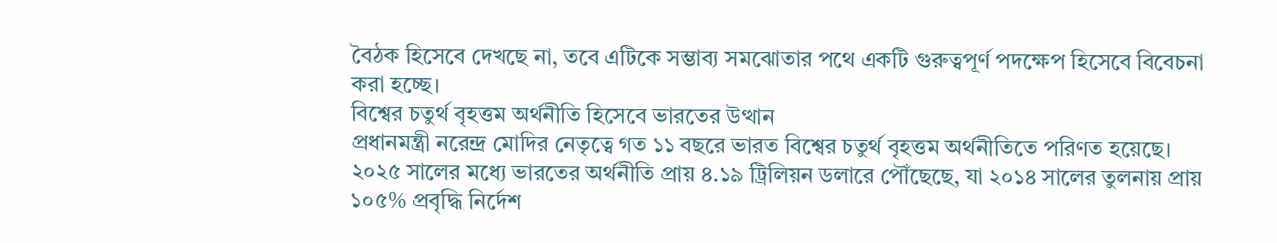বৈঠক হিসেবে দেখছে না, তবে এটিকে সম্ভাব্য সমঝোতার পথে একটি গুরুত্বপূর্ণ পদক্ষেপ হিসেবে বিবেচনা করা হচ্ছে।
বিশ্বের চতুর্থ বৃহত্তম অর্থনীতি হিসেবে ভারতের উত্থান
প্রধানমন্ত্রী নরেন্দ্র মোদির নেতৃত্বে গত ১১ বছরে ভারত বিশ্বের চতুর্থ বৃহত্তম অর্থনীতিতে পরিণত হয়েছে। ২০২৫ সালের মধ্যে ভারতের অর্থনীতি প্রায় ৪.১৯ ট্রিলিয়ন ডলারে পৌঁছেছে, যা ২০১৪ সালের তুলনায় প্রায় ১০৫% প্রবৃদ্ধি নির্দেশ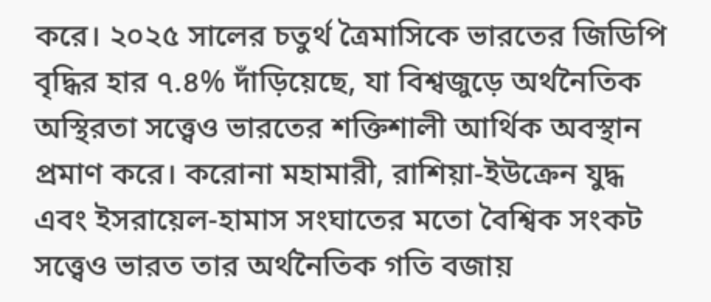করে। ২০২৫ সালের চতুর্থ ত্রৈমাসিকে ভারতের জিডিপি বৃদ্ধির হার ৭.৪% দাঁড়িয়েছে, যা বিশ্বজুড়ে অর্থনৈতিক অস্থিরতা সত্ত্বেও ভারতের শক্তিশালী আর্থিক অবস্থান প্রমাণ করে। করোনা মহামারী, রাশিয়া-ইউক্রেন যুদ্ধ এবং ইসরায়েল-হামাস সংঘাতের মতো বৈশ্বিক সংকট সত্ত্বেও ভারত তার অর্থনৈতিক গতি বজায়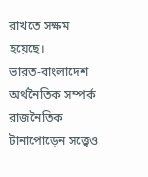রাখতে সক্ষম হয়েছে।
ভারত-বাংলাদেশ অর্থনৈতিক সম্পর্ক
রাজনৈতিক টানাপোড়েন সত্ত্বেও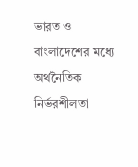ভারত ও বাংলাদেশের মধ্যে অর্থনৈতিক নির্ভরশীলতা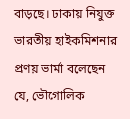বাড়ছে। ঢাকায় নিযুক্ত ভারতীয় হাইকমিশনার প্রণয় ভার্মা বলেছেন যে, ভৌগোলিক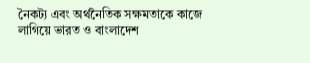নৈকট্য এবং অর্থনৈতিক সক্ষমতাকে কাজে লাগিয়ে ভারত ও বাংলাদেশ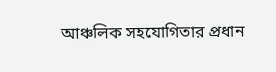আঞ্চলিক সহযোগিতার প্রধান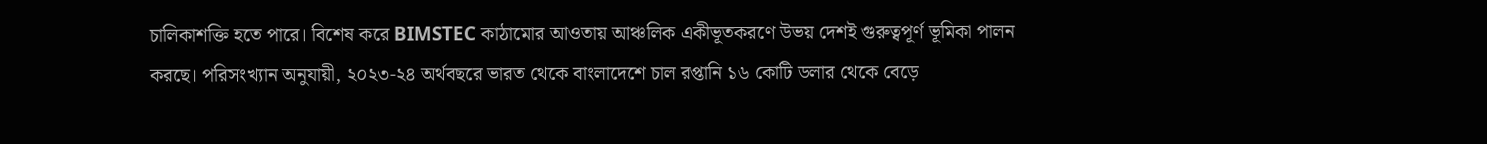চালিকাশক্তি হতে পারে। বিশেষ করে BIMSTEC কাঠামোর আওতায় আঞ্চলিক একীভূতকরণে উভয় দেশই গুরুত্বপূর্ণ ভূমিকা পালন করছে। পরিসংখ্যান অনুযায়ী, ২০২৩-২৪ অর্থবছরে ভারত থেকে বাংলাদেশে চাল রপ্তানি ১৬ কোটি ডলার থেকে বেড়ে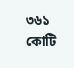৩৬১ কোটি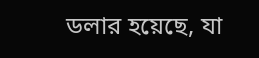ডলার হয়েছে, যা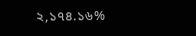২,১৭৪.১৬%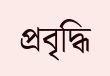প্রবৃদ্ধি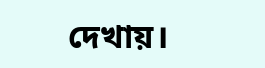দেখায়।